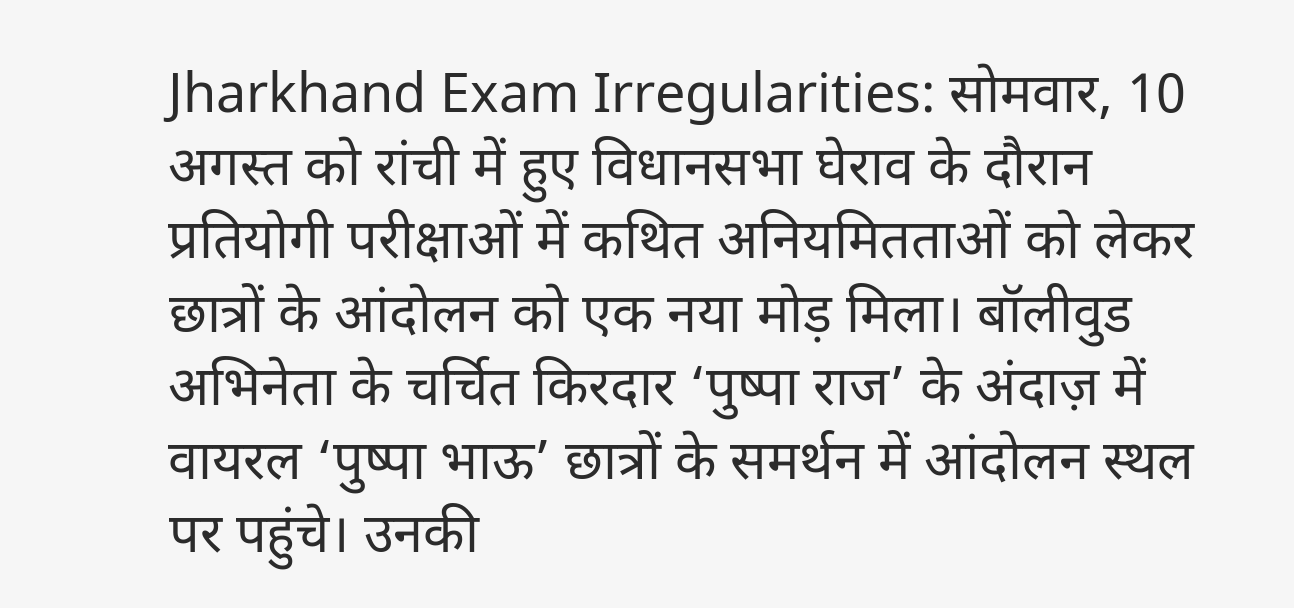Jharkhand Exam Irregularities: सोमवार, 10 अगस्त को रांची में हुए विधानसभा घेराव के दौरान प्रतियोगी परीक्षाओं में कथित अनियमितताओं को लेकर छात्रों के आंदोलन को एक नया मोड़ मिला। बॉलीवुड अभिनेता के चर्चित किरदार ‘पुष्पा राज’ के अंदाज़ में वायरल ‘पुष्पा भाऊ’ छात्रों के समर्थन में आंदोलन स्थल पर पहुंचे। उनकी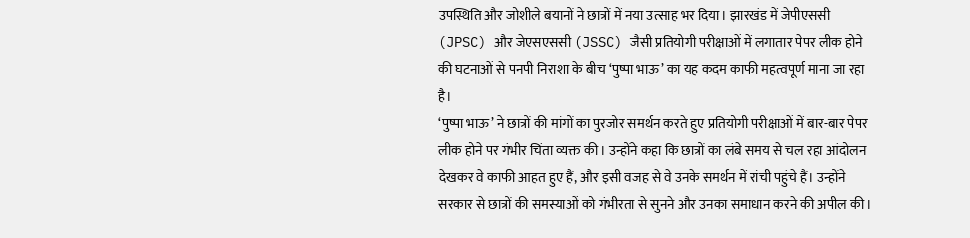उपस्थिति और जोशीले बयानों ने छात्रों में नया उत्साह भर दिया। झारखंड में जेपीएससी (JPSC) और जेएसएससी (JSSC) जैसी प्रतियोगी परीक्षाओं में लगातार पेपर लीक होने की घटनाओं से पनपी निराशा के बीच ‘पुष्पा भाऊ’ का यह कदम काफी महत्वपूर्ण माना जा रहा है।
‘पुष्पा भाऊ’ ने छात्रों की मांगों का पुरजोर समर्थन करते हुए प्रतियोगी परीक्षाओं में बार-बार पेपर लीक होने पर गंभीर चिंता व्यक्त की। उन्होंने कहा कि छात्रों का लंबे समय से चल रहा आंदोलन देखकर वे काफी आहत हुए हैं, और इसी वजह से वे उनके समर्थन में रांची पहुंचे हैं। उन्होंने सरकार से छात्रों की समस्याओं को गंभीरता से सुनने और उनका समाधान करने की अपील की।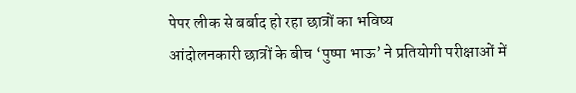पेपर लीक से बर्बाद हो रहा छात्रों का भविष्य
आंदोलनकारी छात्रों के बीच ‘पुष्पा भाऊ’ ने प्रतियोगी परीक्षाओं में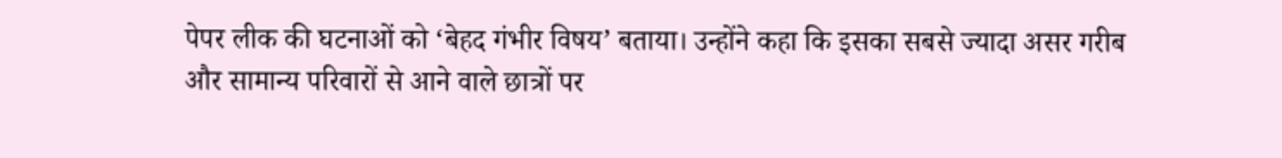पेपर लीक की घटनाओं को ‘बेहद गंभीर विषय’ बताया। उन्होंने कहा कि इसका सबसे ज्यादा असर गरीब और सामान्य परिवारों से आने वाले छात्रों पर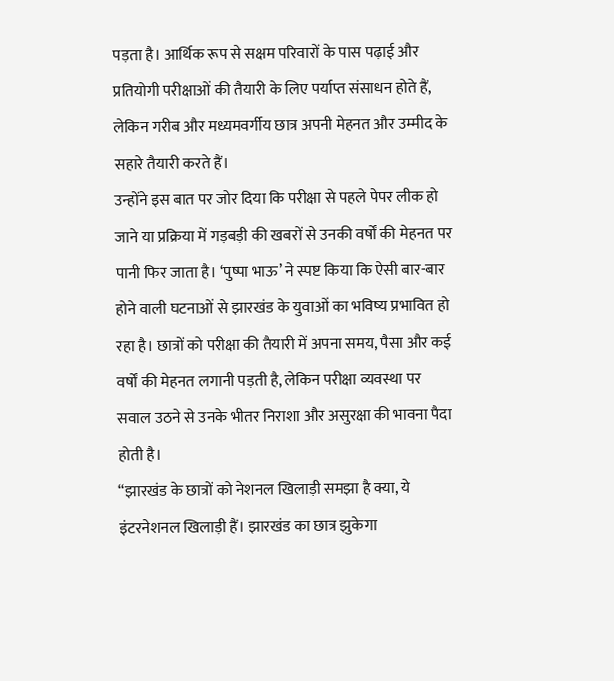पड़ता है। आर्थिक रूप से सक्षम परिवारों के पास पढ़ाई और प्रतियोगी परीक्षाओं की तैयारी के लिए पर्याप्त संसाधन होते हैं, लेकिन गरीब और मध्यमवर्गीय छात्र अपनी मेहनत और उम्मीद के सहारे तैयारी करते हैं।
उन्होंने इस बात पर जोर दिया कि परीक्षा से पहले पेपर लीक हो जाने या प्रक्रिया में गड़बड़ी की खबरों से उनकी वर्षों की मेहनत पर पानी फिर जाता है। ‘पुष्पा भाऊ’ ने स्पष्ट किया कि ऐसी बार-बार होने वाली घटनाओं से झारखंड के युवाओं का भविष्य प्रभावित हो रहा है। छात्रों को परीक्षा की तैयारी में अपना समय, पैसा और कई वर्षों की मेहनत लगानी पड़ती है, लेकिन परीक्षा व्यवस्था पर सवाल उठने से उनके भीतर निराशा और असुरक्षा की भावना पैदा होती है।
“झारखंड के छात्रों को नेशनल खिलाड़ी समझा है क्या, ये इंटरनेशनल खिलाड़ी हैं। झारखंड का छात्र झुकेगा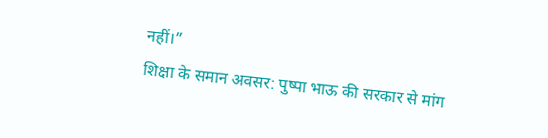नहीं।”
शिक्षा के समान अवसर: पुष्पा भाऊ की सरकार से मांग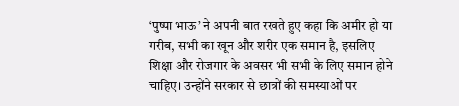‘पुष्पा भाऊ’ ने अपनी बात रखते हुए कहा कि अमीर हो या गरीब, सभी का खून और शरीर एक समान है, इसलिए शिक्षा और रोजगार के अवसर भी सभी के लिए समान होने चाहिए। उन्होंने सरकार से छात्रों की समस्याओं पर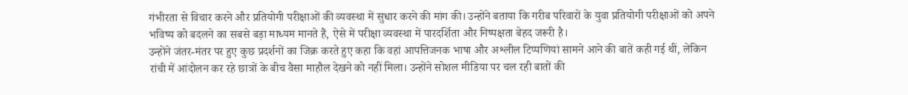गंभीरता से विचार करने और प्रतियोगी परीक्षाओं की व्यवस्था में सुधार करने की मांग की। उन्होंने बताया कि गरीब परिवारों के युवा प्रतियोगी परीक्षाओं को अपने भविष्य को बदलने का सबसे बड़ा माध्यम मानते हैं, ऐसे में परीक्षा व्यवस्था में पारदर्शिता और निष्पक्षता बेहद जरूरी है।
उन्होंने जंतर-मंतर पर हुए कुछ प्रदर्शनों का जिक्र करते हुए कहा कि वहां आपत्तिजनक भाषा और अश्लील टिप्पणियां सामने आने की बातें कही गई थीं, लेकिन रांची में आंदोलन कर रहे छात्रों के बीच वैसा माहौल देखने को नहीं मिला। उन्होंने सोशल मीडिया पर चल रही बातों की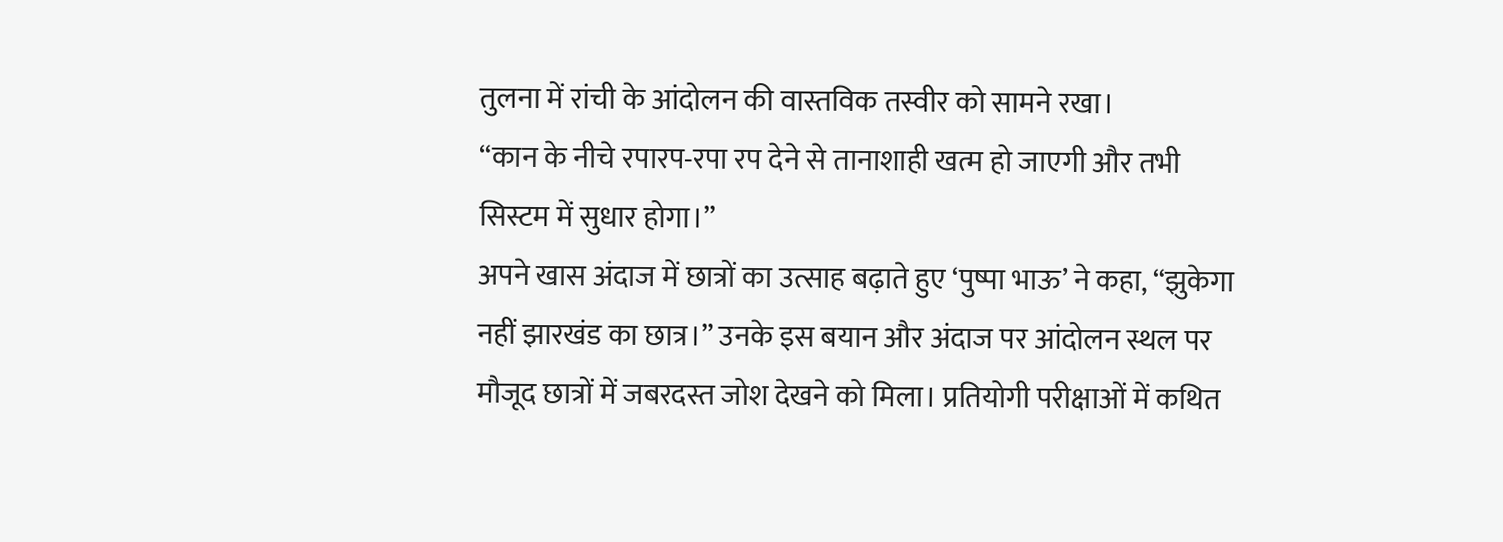तुलना में रांची के आंदोलन की वास्तविक तस्वीर को सामने रखा।
“कान के नीचे रपारप-रपा रप देने से तानाशाही खत्म हो जाएगी और तभी सिस्टम में सुधार होगा।”
अपने खास अंदाज में छात्रों का उत्साह बढ़ाते हुए ‘पुष्पा भाऊ’ ने कहा, “झुकेगा नहीं झारखंड का छात्र।” उनके इस बयान और अंदाज पर आंदोलन स्थल पर मौजूद छात्रों में जबरदस्त जोश देखने को मिला। प्रतियोगी परीक्षाओं में कथित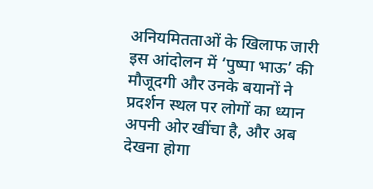अनियमितताओं के खिलाफ जारी इस आंदोलन में ‘पुष्पा भाऊ’ की मौजूदगी और उनके बयानों ने प्रदर्शन स्थल पर लोगों का ध्यान अपनी ओर खींचा है, और अब देखना होगा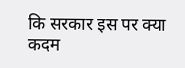कि सरकार इस पर क्या कदम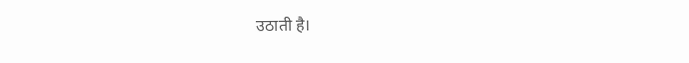उठाती है।